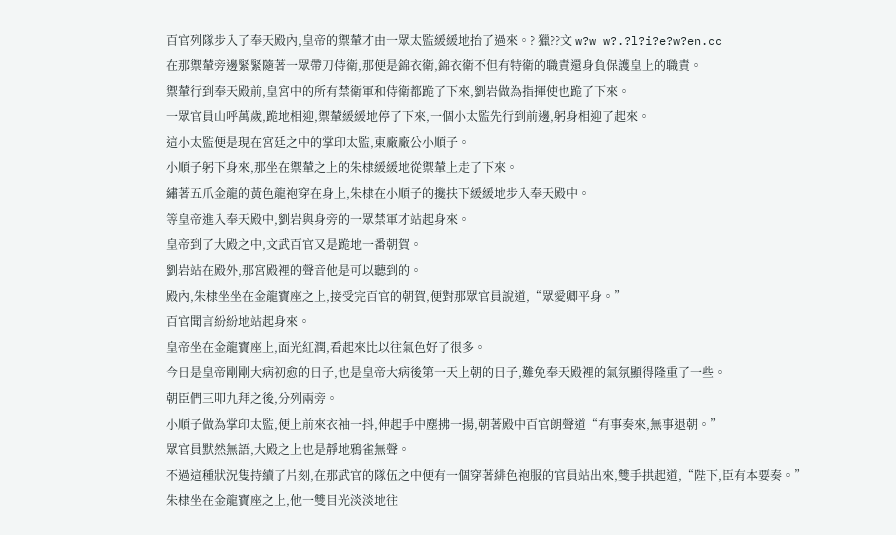百官列隊步入了奉天殿內,皇帝的禦輦才由一眾太監緩緩地抬了過來。? 獵??文 w?w w?.?l?i?e?w?en.cc
在那禦輦旁邊緊緊隨著一眾帶刀侍衛,那便是錦衣衛,錦衣衛不但有特衛的職責還身負保護皇上的職責。
禦輦行到奉天殿前,皇宮中的所有禁衛軍和侍衛都跪了下來,劉岩做為指揮使也跪了下來。
一眾官員山呼萬歲,跪地相迎,禦輦緩緩地停了下來,一個小太監先行到前邊,躬身相迎了起來。
這小太監便是現在宮廷之中的掌印太監,東廠廠公小順子。
小順子躬下身來,那坐在禦輦之上的朱棣緩緩地從禦輦上走了下來。
繡著五爪金龍的黃色龍袍穿在身上,朱棣在小順子的攙扶下緩緩地步入奉天殿中。
等皇帝進入奉天殿中,劉岩與身旁的一眾禁軍才站起身來。
皇帝到了大殿之中,文武百官又是跪地一番朝賀。
劉岩站在殿外,那宮殿裡的聲音他是可以聽到的。
殿內,朱棣坐坐在金龍寶座之上,接受完百官的朝賀,便對那眾官員說道,“眾愛卿平身。”
百官聞言紛紛地站起身來。
皇帝坐在金龍寶座上,面光紅潤,看起來比以往氣色好了很多。
今日是皇帝剛剛大病初愈的日子,也是皇帝大病後第一天上朝的日子,難免奉天殿裡的氣氛顯得隆重了一些。
朝臣們三叩九拜之後,分列兩旁。
小順子做為掌印太監,便上前來衣袖一抖,伸起手中塵拂一揚,朝著殿中百官朗聲道“有事奏來,無事退朝。”
眾官員默然無語,大殿之上也是靜地鴉雀無聲。
不過這種狀況隻持續了片刻,在那武官的隊伍之中便有一個穿著緋色袍服的官員站出來,雙手拱起道,“陛下,臣有本要奏。”
朱棣坐在金龍寶座之上,他一雙目光淡淡地往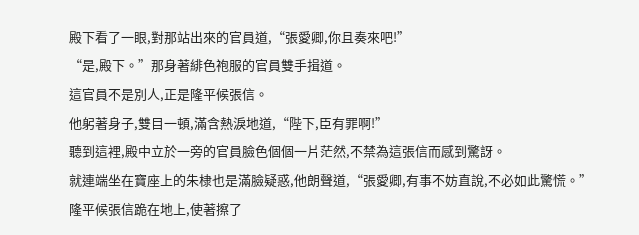殿下看了一眼,對那站出來的官員道,“張愛卿,你且奏來吧!”
“是,殿下。”那身著緋色袍服的官員雙手揖道。
這官員不是別人,正是隆平候張信。
他躬著身子,雙目一頓,滿含熱淚地道,“陛下,臣有罪啊!”
聽到這裡,殿中立於一旁的官員臉色個個一片茫然,不禁為這張信而感到驚訝。
就連端坐在寶座上的朱棣也是滿臉疑惑,他朗聲道,“張愛卿,有事不妨直說,不必如此驚慌。”
隆平候張信跪在地上,使著擦了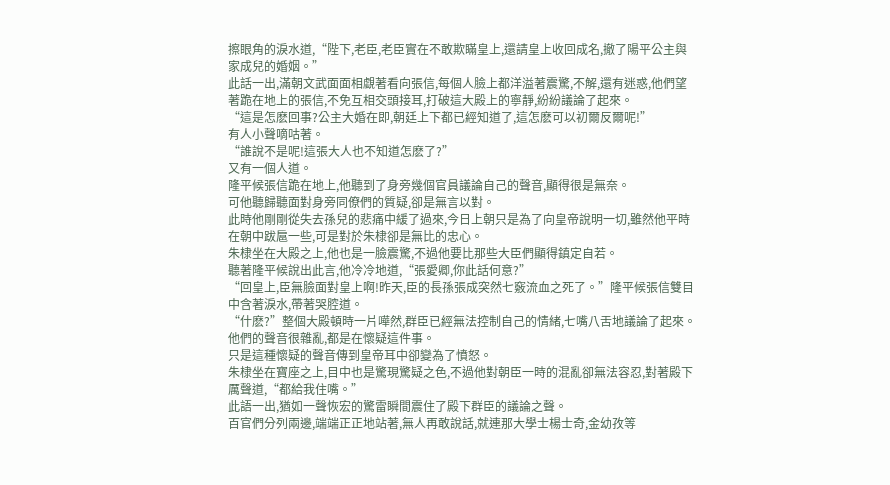擦眼角的淚水道,“陛下,老臣,老臣實在不敢欺瞞皇上,還請皇上收回成名,撤了陽平公主與家成兒的婚姻。”
此話一出,滿朝文武面面相覷著看向張信,每個人臉上都洋溢著震驚,不解,還有迷惑,他們望著跪在地上的張信,不免互相交頭接耳,打破這大殿上的寧靜,紛紛議論了起來。
“這是怎麽回事?公主大婚在即,朝廷上下都已經知道了,這怎麽可以初爾反爾呢!”
有人小聲嘀咕著。
“誰說不是呢!這張大人也不知道怎麽了?”
又有一個人道。
隆平候張信跪在地上,他聽到了身旁幾個官員議論自己的聲音,顯得很是無奈。
可他聽歸聽面對身旁同僚們的質疑,卻是無言以對。
此時他剛剛從失去孫兒的悲痛中緩了過來,今日上朝只是為了向皇帝說明一切,雖然他平時在朝中跋扈一些,可是對於朱棣卻是無比的忠心。
朱棣坐在大殿之上,他也是一臉震驚,不過他要比那些大臣們顯得鎮定自若。
聽著隆平候說出此言,他冷冷地道,“張愛卿,你此話何意?”
“回皇上,臣無臉面對皇上啊!昨天,臣的長孫張成突然七竅流血之死了。”隆平候張信雙目中含著淚水,帶著哭腔道。
“什麽?”整個大殿頓時一片嘩然,群臣已經無法控制自己的情緒,七嘴八舌地議論了起來。
他們的聲音很雜亂,都是在懷疑這件事。
只是這種懷疑的聲音傳到皇帝耳中卻變為了憤怒。
朱棣坐在寶座之上,目中也是驚現驚疑之色,不過他對朝臣一時的混亂卻無法容忍,對著殿下厲聲道,“都給我住嘴。”
此語一出,猶如一聲恢宏的驚雷瞬間震住了殿下群臣的議論之聲。
百官們分列兩邊,端端正正地站著,無人再敢說話,就連那大學士楊士奇,金幼孜等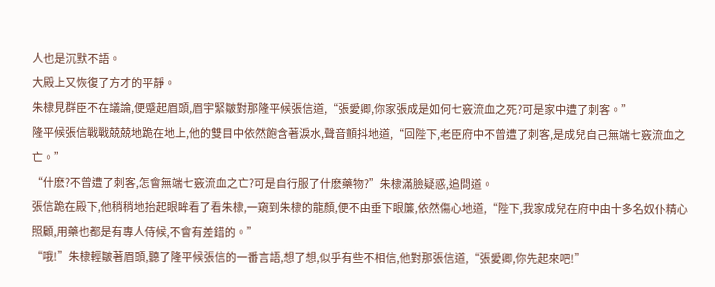人也是沉默不語。
大殿上又恢復了方才的平靜。
朱棣見群臣不在議論,便蹙起眉頭,眉宇緊皺對那隆平候張信道,“張愛卿,你家張成是如何七竅流血之死?可是家中遭了刺客。”
隆平候張信戰戰兢兢地跪在地上,他的雙目中依然飽含著淚水,聲音顫抖地道,“回陛下,老臣府中不曾遭了刺客,是成兒自己無端七竅流血之亡。”
“什麽?不曾遭了刺客,怎會無端七竅流血之亡?可是自行服了什麽藥物?”朱棣滿臉疑惑,追問道。
張信跪在殿下,他稍稍地抬起眼眸看了看朱棣,一窺到朱棣的龍顏,便不由垂下眼簾,依然傷心地道,“陛下,我家成兒在府中由十多名奴仆精心照顧,用藥也都是有專人侍候,不會有差錯的。”
“哦!”朱棣輕皺著眉頭,聽了隆平候張信的一番言語,想了想,似乎有些不相信,他對那張信道,“張愛卿,你先起來吧!”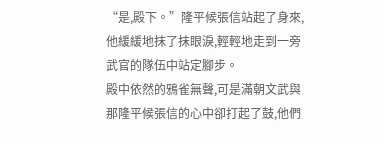“是,殿下。”隆平候張信站起了身來,他緩緩地抹了抹眼淚,輕輕地走到一旁武官的隊伍中站定腳步。
殿中依然的鴉雀無聲,可是滿朝文武與那隆平候張信的心中卻打起了鼓,他們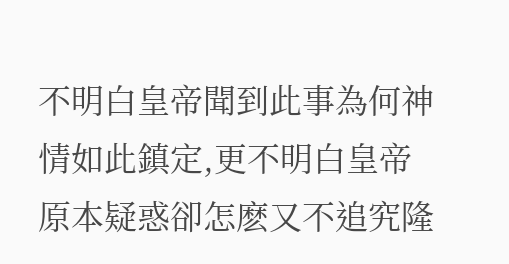不明白皇帝聞到此事為何神情如此鎮定,更不明白皇帝原本疑惑卻怎麽又不追究隆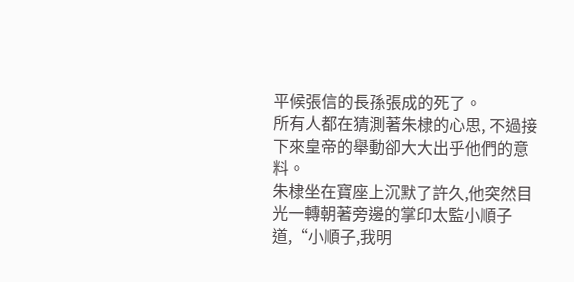平候張信的長孫張成的死了。
所有人都在猜測著朱棣的心思, 不過接下來皇帝的舉動卻大大出乎他們的意料。
朱棣坐在寶座上沉默了許久,他突然目光一轉朝著旁邊的掌印太監小順子道,“小順子,我明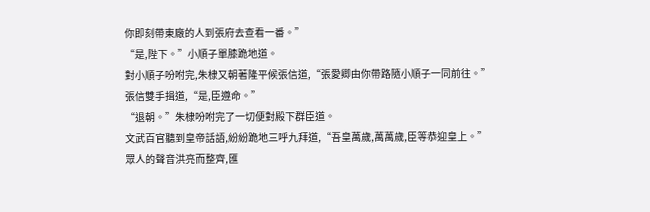你即刻帶東廠的人到張府去查看一番。”
“是,陛下。”小順子單膝跪地道。
對小順子吩咐完,朱棣又朝著隆平候張信道,“張愛卿由你帶路隨小順子一同前往。”
張信雙手揖道,“是,臣遵命。”
“退朝。”朱棣吩咐完了一切便對殿下群臣道。
文武百官聽到皇帝話語,紛紛跪地三呼九拜道,“吾皇萬歲,萬萬歲,臣等恭迎皇上。”
眾人的聲音洪亮而整齊,匯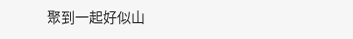聚到一起好似山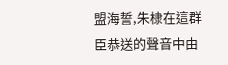盟海誓,朱棣在這群臣恭送的聲音中由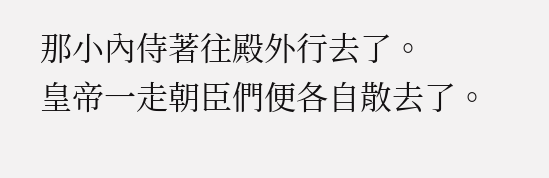那小內侍著往殿外行去了。
皇帝一走朝臣們便各自散去了。